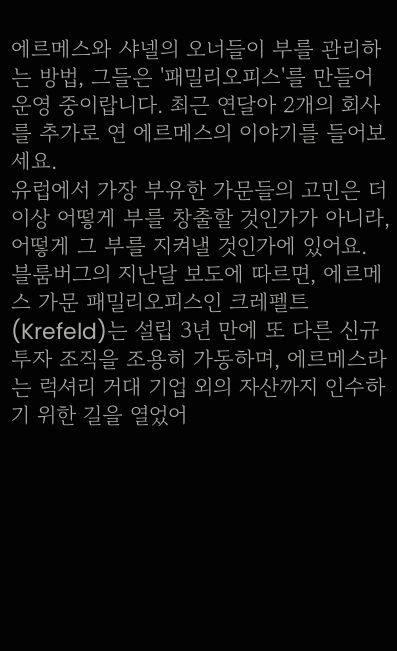에르메스와 샤넬의 오너들이 부를 관리하는 방법, 그들은 '패밀리오피스'를 만들어 운영 중이랍니다. 최근 연달아 2개의 회사를 추가로 연 에르메스의 이야기를 들어보세요.
유럽에서 가장 부유한 가문들의 고민은 더 이상 어떻게 부를 창출할 것인가가 아니라, 어떻게 그 부를 지켜낼 것인가에 있어요.
블룸버그의 지난달 보도에 따르면, 에르메스 가문 패밀리오피스인 크레펠트(Krefeld)는 설립 3년 만에 또 다른 신규 투자 조직을 조용히 가동하며, 에르메스라는 럭셔리 거대 기업 외의 자산까지 인수하기 위한 길을 열었어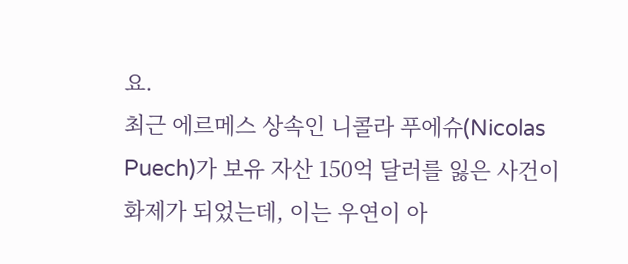요.
최근 에르메스 상속인 니콜라 푸에슈(Nicolas Puech)가 보유 자산 150억 달러를 잃은 사건이 화제가 되었는데, 이는 우연이 아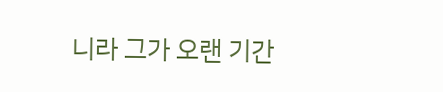니라 그가 오랜 기간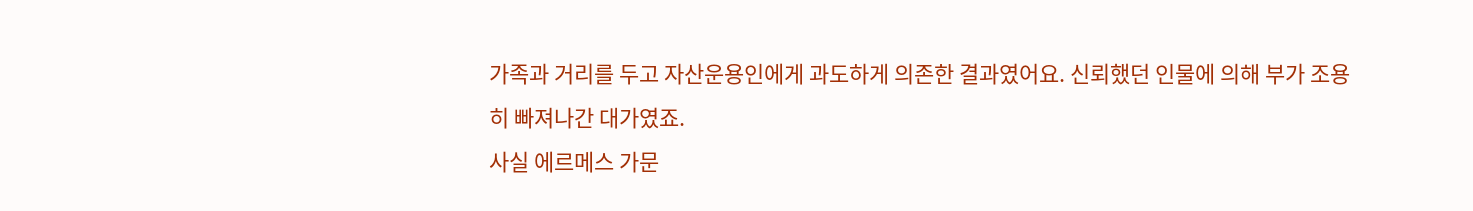가족과 거리를 두고 자산운용인에게 과도하게 의존한 결과였어요. 신뢰했던 인물에 의해 부가 조용히 빠져나간 대가였죠.
사실 에르메스 가문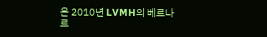은 2010년 LVMH의 베르나르